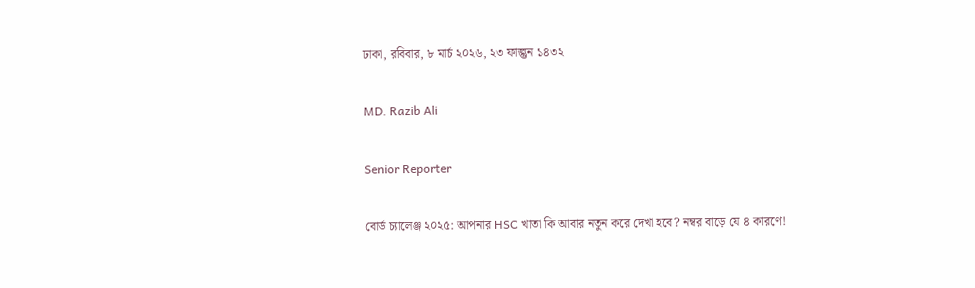ঢাকা, রবিবার, ৮ মার্চ ২০২৬, ২৩ ফাল্গুন ১৪৩২

MD. Razib Ali

Senior Reporter

বোর্ড চ্যালেঞ্জ ২০২৫: আপনার HSC খাতা কি আবার নতুন করে দেখা হবে? নম্বর বাড়ে যে ৪ কারণে!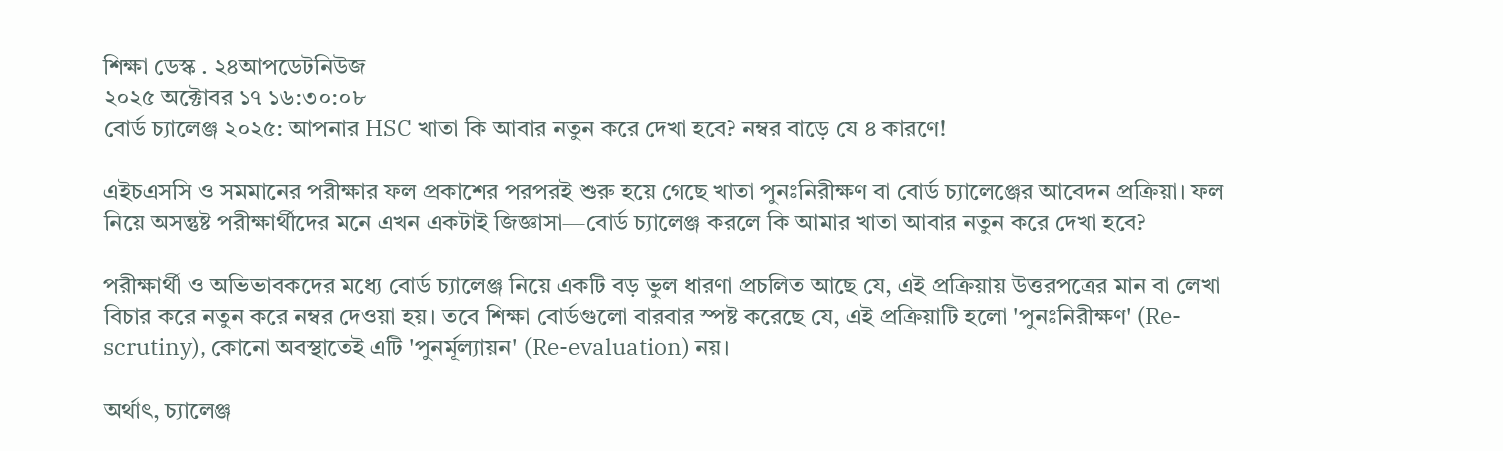শিক্ষা ডেস্ক . ২৪আপডেটনিউজ
২০২৫ অক্টোবর ১৭ ১৬:৩০:০৮
বোর্ড চ্যালেঞ্জ ২০২৫: আপনার HSC খাতা কি আবার নতুন করে দেখা হবে? নম্বর বাড়ে যে ৪ কারণে!

এইচএসসি ও সমমানের পরীক্ষার ফল প্রকাশের পরপরই শুরু হয়ে গেছে খাতা পুনঃনিরীক্ষণ বা বোর্ড চ্যালেঞ্জের আবেদন প্রক্রিয়া। ফল নিয়ে অসন্তুষ্ট পরীক্ষার্থীদের মনে এখন একটাই জিজ্ঞাসা—বোর্ড চ্যালেঞ্জ করলে কি আমার খাতা আবার নতুন করে দেখা হবে?

পরীক্ষার্থী ও অভিভাবকদের মধ্যে বোর্ড চ্যালেঞ্জ নিয়ে একটি বড় ভুল ধারণা প্রচলিত আছে যে, এই প্রক্রিয়ায় উত্তরপত্রের মান বা লেখা বিচার করে নতুন করে নম্বর দেওয়া হয়। তবে শিক্ষা বোর্ডগুলো বারবার স্পষ্ট করেছে যে, এই প্রক্রিয়াটি হলো 'পুনঃনিরীক্ষণ' (Re-scrutiny), কোনো অবস্থাতেই এটি 'পুনর্মূল্যায়ন' (Re-evaluation) নয়।

অর্থাৎ, চ্যালেঞ্জ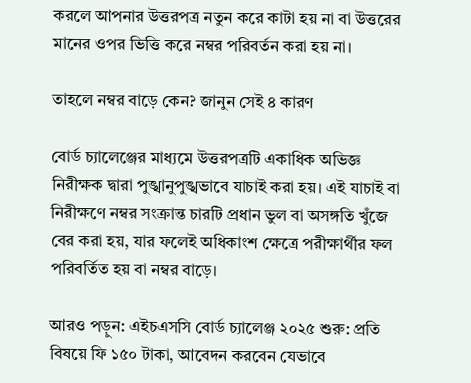করলে আপনার উত্তরপত্র নতুন করে কাটা হয় না বা উত্তরের মানের ওপর ভিত্তি করে নম্বর পরিবর্তন করা হয় না।

তাহলে নম্বর বাড়ে কেন? জানুন সেই ৪ কারণ

বোর্ড চ্যালেঞ্জের মাধ্যমে উত্তরপত্রটি একাধিক অভিজ্ঞ নিরীক্ষক দ্বারা পুঙ্খানুপুঙ্খভাবে যাচাই করা হয়। এই যাচাই বা নিরীক্ষণে নম্বর সংক্রান্ত চারটি প্রধান ভুল বা অসঙ্গতি খুঁজে বের করা হয়, যার ফলেই অধিকাংশ ক্ষেত্রে পরীক্ষার্থীর ফল পরিবর্তিত হয় বা নম্বর বাড়ে।

আরও পড়ুন: এইচএসসি বোর্ড চ্যালেঞ্জ ২০২৫ শুরু: প্রতি বিষয়ে ফি ১৫০ টাকা, আবেদন করবেন যেভাবে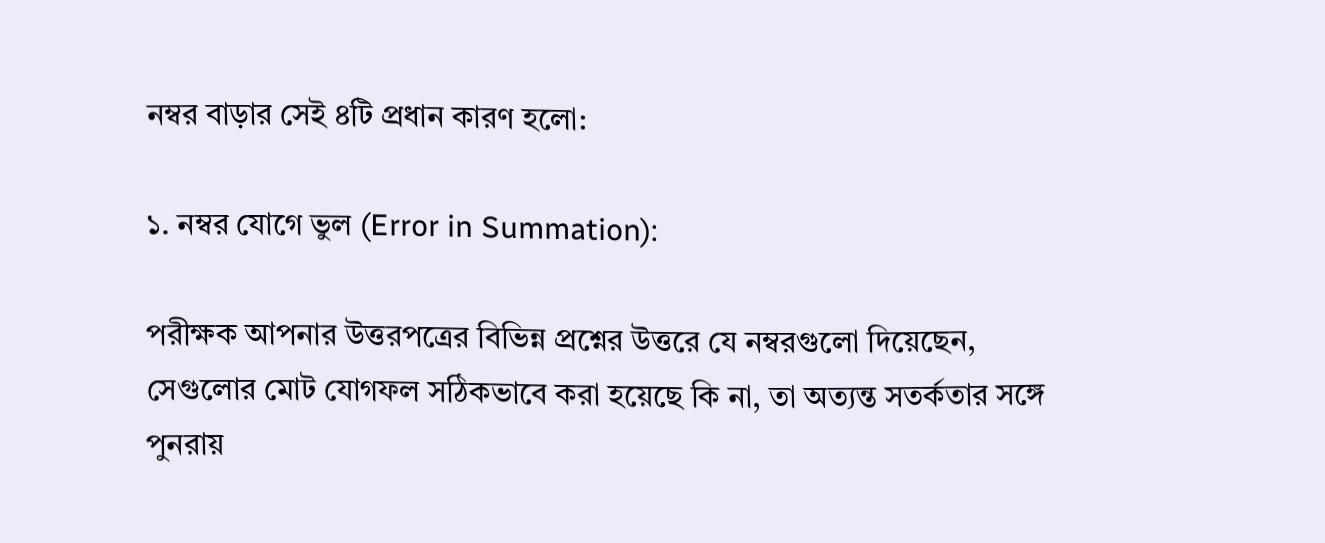নম্বর বাড়ার সেই ৪টি প্রধান কারণ হলো:

১. নম্বর যোগে ভুল (Error in Summation):

পরীক্ষক আপনার উত্তরপত্রের বিভিন্ন প্রশ্নের উত্তরে যে নম্বরগুলো দিয়েছেন, সেগুলোর মোট যোগফল সঠিকভাবে করা হয়েছে কি না, তা অত্যন্ত সতর্কতার সঙ্গে পুনরায়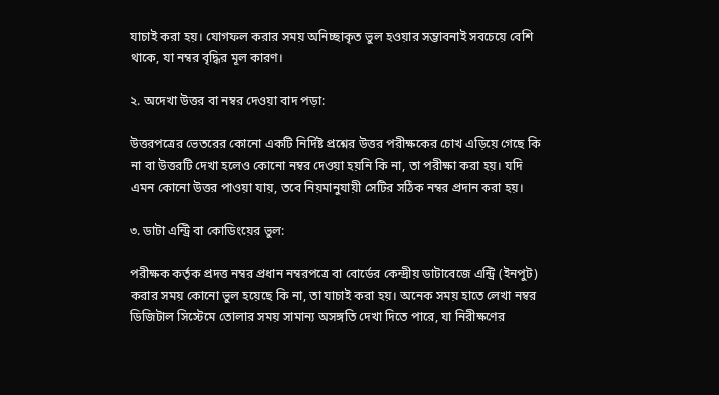যাচাই করা হয়। যোগফল করার সময় অনিচ্ছাকৃত ভুল হওয়ার সম্ভাবনাই সবচেয়ে বেশি থাকে, যা নম্বর বৃদ্ধির মূল কারণ।

২. অদেখা উত্তর বা নম্বর দেওয়া বাদ পড়া:

উত্তরপত্রের ভেতরের কোনো একটি নির্দিষ্ট প্রশ্নের উত্তর পরীক্ষকের চোখ এড়িয়ে গেছে কি না বা উত্তরটি দেখা হলেও কোনো নম্বর দেওয়া হয়নি কি না, তা পরীক্ষা করা হয়। যদি এমন কোনো উত্তর পাওয়া যায়, তবে নিয়মানুযায়ী সেটির সঠিক নম্বর প্রদান করা হয়।

৩. ডাটা এন্ট্রি বা কোডিংয়ের ভুল:

পরীক্ষক কর্তৃক প্রদত্ত নম্বর প্রধান নম্বরপত্রে বা বোর্ডের কেন্দ্রীয় ডাটাবেজে এন্ট্রি (ইনপুট) করার সময় কোনো ভুল হয়েছে কি না, তা যাচাই করা হয়। অনেক সময় হাতে লেখা নম্বর ডিজিটাল সিস্টেমে তোলার সময় সামান্য অসঙ্গতি দেখা দিতে পারে, যা নিরীক্ষণের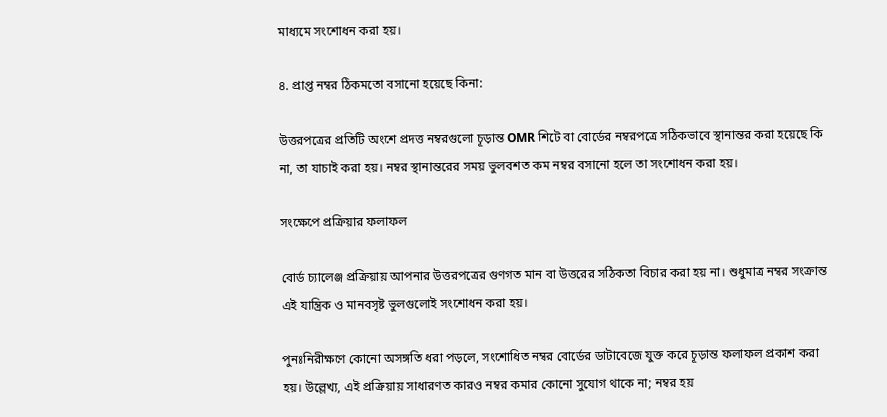মাধ্যমে সংশোধন করা হয়।

৪. প্রাপ্ত নম্বর ঠিকমতো বসানো হয়েছে কিনা:

উত্তরপত্রের প্রতিটি অংশে প্রদত্ত নম্বরগুলো চূড়ান্ত OMR শিটে বা বোর্ডের নম্বরপত্রে সঠিকভাবে স্থানান্তর করা হয়েছে কি না, তা যাচাই করা হয়। নম্বর স্থানান্তরের সময় ভুলবশত কম নম্বর বসানো হলে তা সংশোধন করা হয়।

সংক্ষেপে প্রক্রিয়ার ফলাফল

বোর্ড চ্যালেঞ্জ প্রক্রিয়ায় আপনার উত্তরপত্রের গুণগত মান বা উত্তরের সঠিকতা বিচার করা হয় না। শুধুমাত্র নম্বর সংক্রান্ত এই যান্ত্রিক ও মানবসৃষ্ট ভুলগুলোই সংশোধন করা হয়।

পুনঃনিরীক্ষণে কোনো অসঙ্গতি ধরা পড়লে, সংশোধিত নম্বর বোর্ডের ডাটাবেজে যুক্ত করে চূড়ান্ত ফলাফল প্রকাশ করা হয়। উল্লেখ্য, এই প্রক্রিয়ায় সাধারণত কারও নম্বর কমার কোনো সুযোগ থাকে না; নম্বর হয়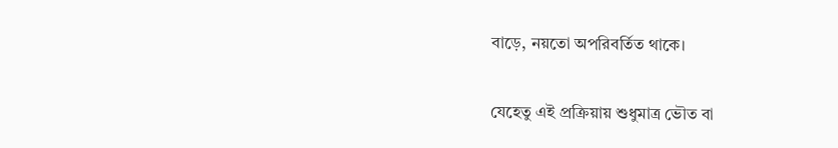বাড়ে, নয়তো অপরিবর্তিত থাকে।

যেহেতু এই প্রক্রিয়ায় শুধুমাত্র ভৌত বা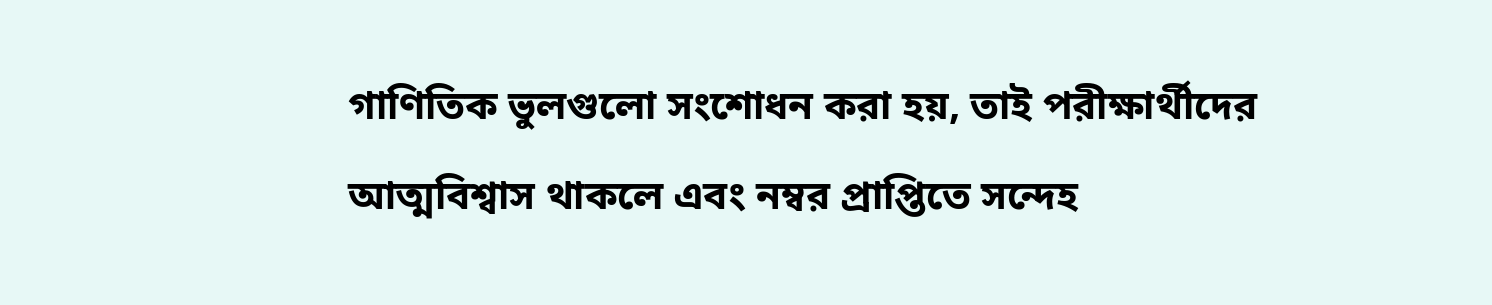গাণিতিক ভুলগুলো সংশোধন করা হয়, তাই পরীক্ষার্থীদের আত্মবিশ্বাস থাকলে এবং নম্বর প্রাপ্তিতে সন্দেহ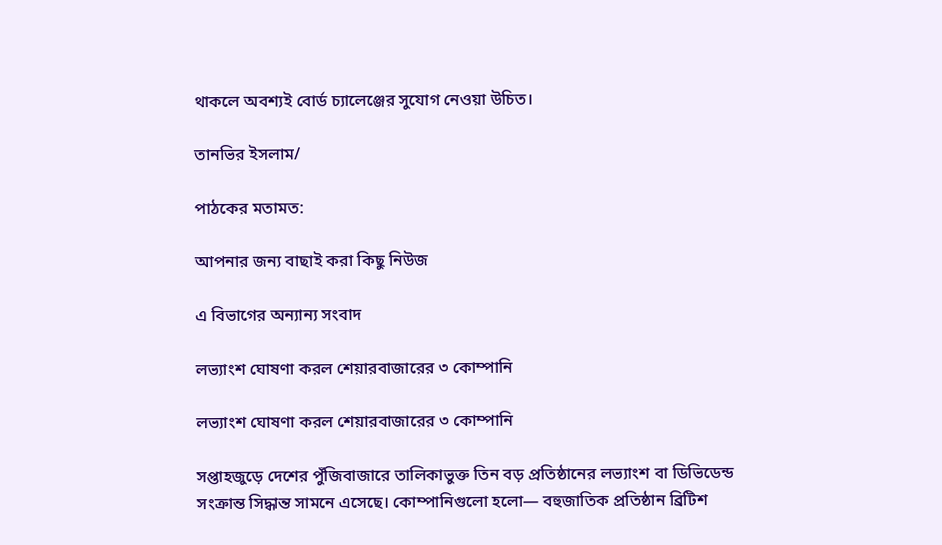থাকলে অবশ্যই বোর্ড চ্যালেঞ্জের সুযোগ নেওয়া উচিত।

তানভির ইসলাম/

পাঠকের মতামত:

আপনার জন্য বাছাই করা কিছু নিউজ

এ বিভাগের অন্যান্য সংবাদ

লভ্যাংশ ঘোষণা করল শেয়ারবাজারের ৩ কোম্পানি

লভ্যাংশ ঘোষণা করল শেয়ারবাজারের ৩ কোম্পানি

সপ্তাহজুড়ে দেশের পুঁজিবাজারে তালিকাভুক্ত তিন বড় প্রতিষ্ঠানের লভ্যাংশ বা ডিভিডেন্ড সংক্রান্ত সিদ্ধান্ত সামনে এসেছে। কোম্পানিগুলো হলো— বহুজাতিক প্রতিষ্ঠান ব্রিটিশ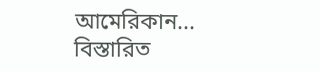আমেরিকান... বিস্তারিত